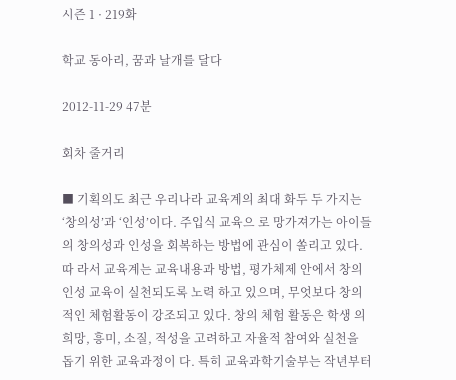시즌 1 · 219화

학교 동아리, 꿈과 날개를 달다

2012-11-29 47분

회차 줄거리

■ 기획의도 최근 우리나라 교육계의 최대 화두 두 가지는 ‘창의성’과 ‘인성’이다. 주입식 교육으 로 망가져가는 아이들의 창의성과 인성을 회복하는 방법에 관심이 쏠리고 있다. 따 라서 교육계는 교육내용과 방법, 평가체제 안에서 창의인성 교육이 실천되도록 노력 하고 있으며, 무엇보다 창의적인 체험활동이 강조되고 있다. 창의 체험 활동은 학생 의 희망, 흥미, 소질, 적성을 고려하고 자율적 참여와 실천을 돕기 위한 교육과정이 다. 특히 교육과학기술부는 작년부터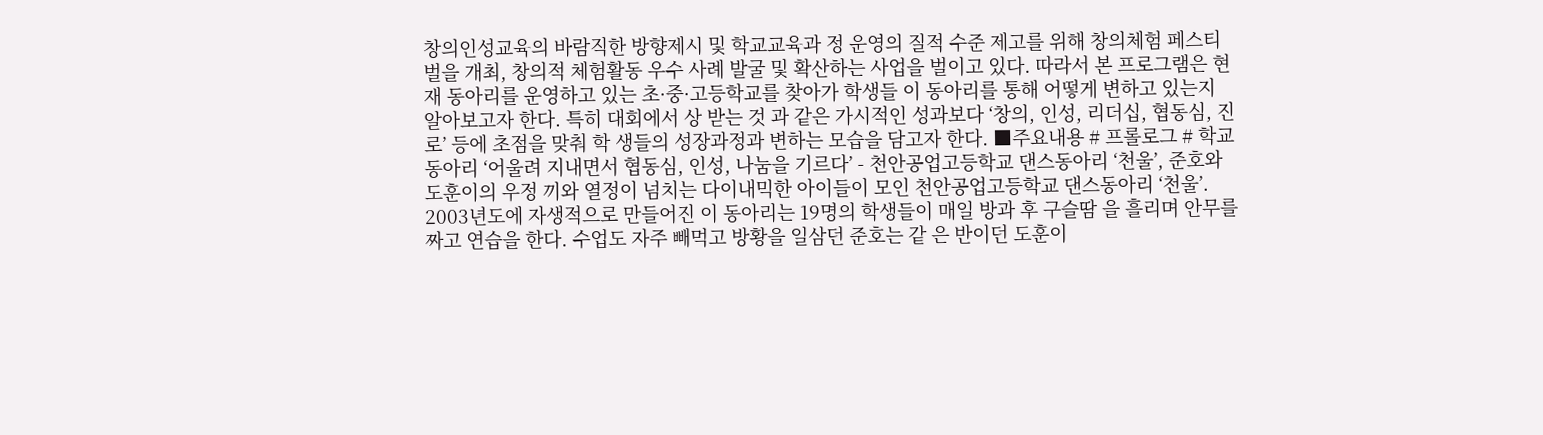창의인성교육의 바람직한 방향제시 및 학교교육과 정 운영의 질적 수준 제고를 위해 창의체험 페스티벌을 개최, 창의적 체험활동 우수 사례 발굴 및 확산하는 사업을 벌이고 있다. 따라서 본 프로그램은 현재 동아리를 운영하고 있는 초·중·고등학교를 찾아가 학생들 이 동아리를 통해 어떻게 변하고 있는지 알아보고자 한다. 특히 대회에서 상 받는 것 과 같은 가시적인 성과보다 ‘창의, 인성, 리더십, 협동심, 진로’ 등에 초점을 맞춰 학 생들의 성장과정과 변하는 모습을 담고자 한다. ■주요내용 # 프롤로그 # 학교동아리 ‘어울려 지내면서 협동심, 인성, 나눔을 기르다’ - 천안공업고등학교 댄스동아리 ‘천울’, 준호와 도훈이의 우정 끼와 열정이 넘치는 다이내믹한 아이들이 모인 천안공업고등학교 댄스동아리 ‘천울’. 2003년도에 자생적으로 만들어진 이 동아리는 19명의 학생들이 매일 방과 후 구슬땀 을 흘리며 안무를 짜고 연습을 한다. 수업도 자주 빼먹고 방황을 일삼던 준호는 같 은 반이던 도훈이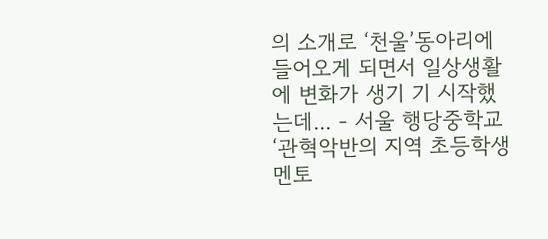의 소개로 ‘천울’동아리에 들어오게 되면서 일상생활에 변화가 생기 기 시작했는데... - 서울 행당중학교 ‘관혁악반의 지역 초등학생 멘토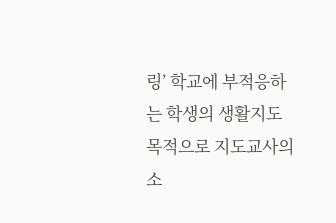링’ 학교에 부적응하는 학생의 생활지도 목적으로 지도교사의 소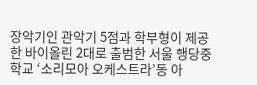장악기인 관악기 5점과 학부형이 제공한 바이올린 2대로 출범한 서울 행당중학교 ‘소리모아 오케스트라’동 아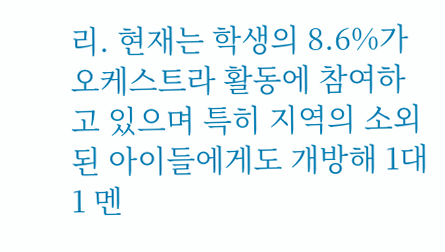리. 현재는 학생의 8.6%가 오케스트라 활동에 참여하고 있으며 특히 지역의 소외 된 아이들에게도 개방해 1대1 멘